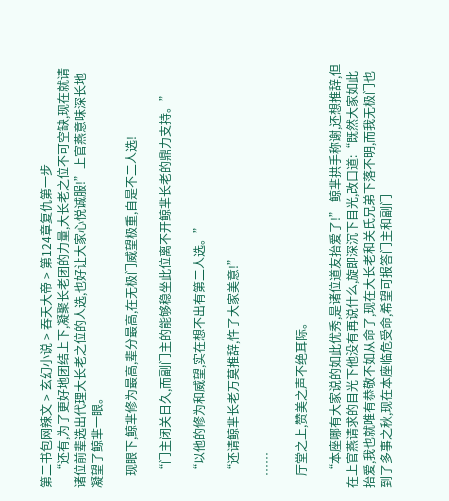第二书包网辣文 > 玄幻小说 > 吞天大帝 > 第124章复仇第一步
    “还有,为了更好地团结上下,凝聚长老团的力量,大长老之位不可空缺,现在就请诸位前辈选出代理大长老之位的人选,也好让大家心悦诚服!”上官燕意味深长地凝望了鲸芈一眼。

    现眼下,鲸芈修为最高,辈分最高,在无极门威望极重,自是不二人选!

    “门主闭关日久,而副门主的能够稳坐此位离不开鲸芈长老的鼎力支持。”

    “以他的修为和威望,实在想不出有第二人选。”

    “还请鲸芈长老万莫推辞,忤了大家美意!”

    ……

    厅堂之上,赞美之声不绝耳际。

    “本座哪有大家说的如此优秀,是诸位道友抬爱了!” 鲸芈拱手称谢,还想推辞,但在上官燕请求的目光下他没有再说什么,旋即深沉下目光,改口道:“既然大家如此抬爱,我也就唯有恭敬不如从命了,现在大长老和关氏兄弟下落不明,而我无极门也到了多事之秋,现在本座临危受命,希望可报答门主和副门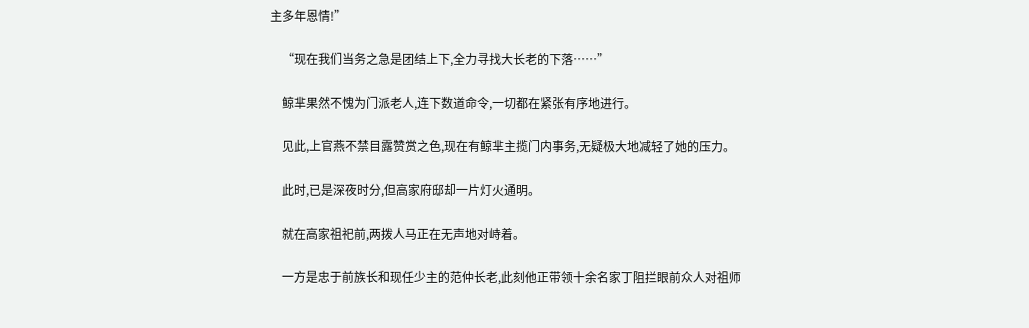主多年恩情!”

    “现在我们当务之急是团结上下,全力寻找大长老的下落……”

    鲸芈果然不愧为门派老人,连下数道命令,一切都在紧张有序地进行。

    见此,上官燕不禁目露赞赏之色,现在有鲸芈主揽门内事务,无疑极大地减轻了她的压力。

    此时,已是深夜时分,但高家府邸却一片灯火通明。

    就在高家祖祀前,两拨人马正在无声地对峙着。

    一方是忠于前族长和现任少主的范仲长老,此刻他正带领十余名家丁阻拦眼前众人对祖师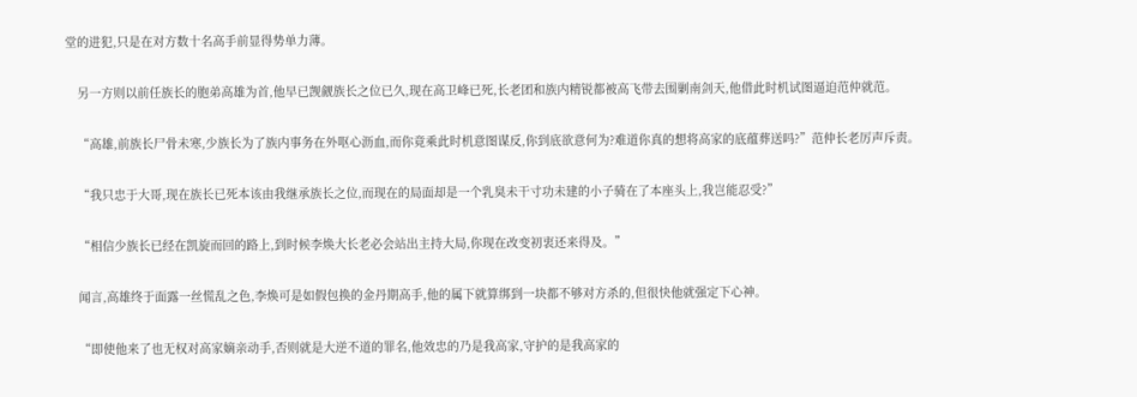堂的进犯,只是在对方数十名高手前显得势单力薄。

    另一方则以前任族长的胞弟高雄为首,他早已觊觎族长之位已久,现在高卫峰已死,长老团和族内精锐都被高飞带去围剿南剑天,他借此时机试图逼迫范仲就范。

    “高雄,前族长尸骨未寒,少族长为了族内事务在外呕心沥血,而你竟乘此时机意图谋反,你到底欲意何为?难道你真的想将高家的底蕴葬送吗?”范仲长老厉声斥责。

    “我只忠于大哥,现在族长已死本该由我继承族长之位,而现在的局面却是一个乳臭未干寸功未建的小子骑在了本座头上,我岂能忍受?”

    “相信少族长已经在凯旋而回的路上,到时候李焕大长老必会站出主持大局,你现在改变初衷还来得及。”

    闻言,高雄终于面露一丝慌乱之色,李焕可是如假包换的金丹期高手,他的属下就算绑到一块都不够对方杀的,但很快他就强定下心神。

    “即使他来了也无权对高家嫡亲动手,否则就是大逆不道的罪名,他效忠的乃是我高家,守护的是我高家的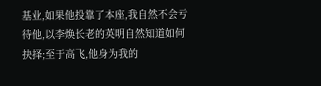基业,如果他投靠了本座,我自然不会亏待他,以李焕长老的英明自然知道如何抉择;至于高飞,他身为我的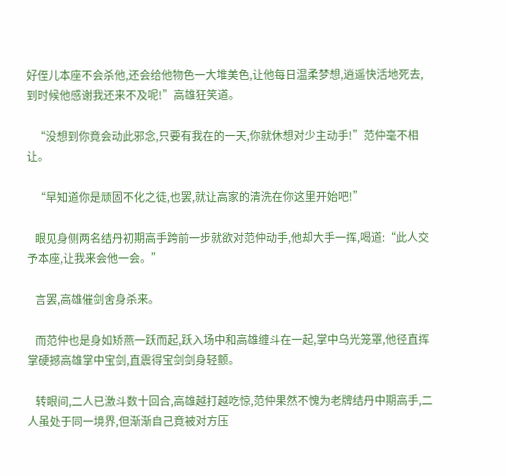好侄儿本座不会杀他,还会给他物色一大堆美色,让他每日温柔梦想,逍遥快活地死去,到时候他感谢我还来不及呢!”高雄狂笑道。

    “没想到你竟会动此邪念,只要有我在的一天,你就休想对少主动手!”范仲毫不相让。

    “早知道你是顽固不化之徒,也罢,就让高家的清洗在你这里开始吧!”

    眼见身侧两名结丹初期高手跨前一步就欲对范仲动手,他却大手一挥,喝道:“此人交予本座,让我来会他一会。”

    言罢,高雄催剑舍身杀来。

    而范仲也是身如矫燕一跃而起,跃入场中和高雄缠斗在一起,掌中乌光笼罩,他径直挥掌硬撼高雄掌中宝剑,直震得宝剑剑身轻颤。

    转眼间,二人已激斗数十回合,高雄越打越吃惊,范仲果然不愧为老牌结丹中期高手,二人虽处于同一境界,但渐渐自己竟被对方压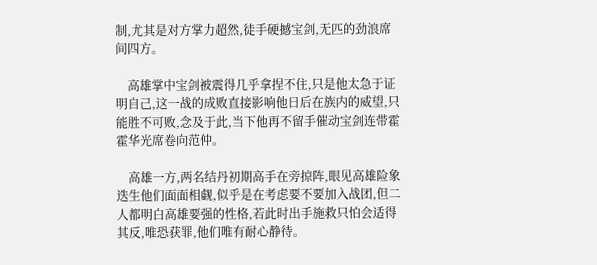制,尤其是对方掌力超然,徒手硬撼宝剑,无匹的劲浪席间四方。

    高雄掌中宝剑被震得几乎拿捏不住,只是他太急于证明自己,这一战的成败直接影响他日后在族内的威望,只能胜不可败,念及于此,当下他再不留手催动宝剑连带霍霍华光席卷向范仲。

    高雄一方,两名结丹初期高手在旁掠阵,眼见高雄险象迭生他们面面相觑,似乎是在考虑要不要加入战团,但二人都明白高雄要强的性格,若此时出手施救只怕会适得其反,唯恐获罪,他们唯有耐心静待。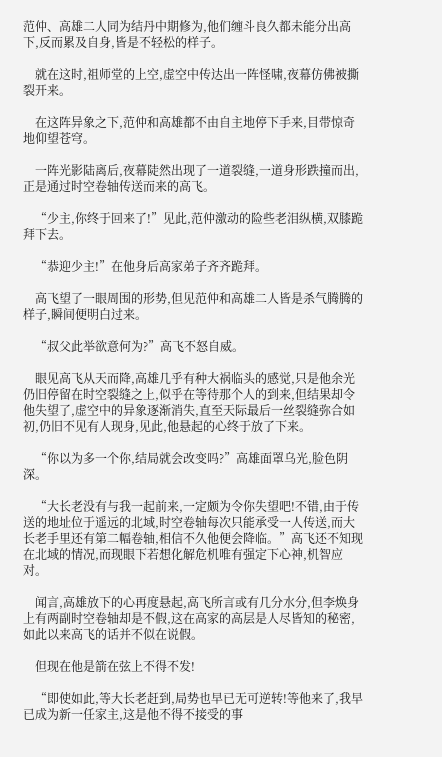范仲、高雄二人同为结丹中期修为,他们缠斗良久都未能分出高下,反而累及自身,皆是不轻松的样子。

    就在这时,祖师堂的上空,虚空中传达出一阵怪啸,夜幕仿佛被撕裂开来。

    在这阵异象之下,范仲和高雄都不由自主地停下手来,目带惊奇地仰望苍穹。

    一阵光影陆离后,夜幕陡然出现了一道裂缝,一道身形跌撞而出,正是通过时空卷轴传送而来的高飞。

    “少主,你终于回来了!”见此,范仲激动的险些老泪纵横,双膝跪拜下去。

    “恭迎少主!”在他身后高家弟子齐齐跪拜。

    高飞望了一眼周围的形势,但见范仲和高雄二人皆是杀气腾腾的样子,瞬间便明白过来。

    “叔父此举欲意何为?”高飞不怒自威。

    眼见高飞从天而降,高雄几乎有种大祸临头的感觉,只是他余光仍旧停留在时空裂缝之上,似乎在等待那个人的到来,但结果却令他失望了,虚空中的异象逐渐消失,直至天际最后一丝裂缝弥合如初,仍旧不见有人现身,见此,他悬起的心终于放了下来。

    “你以为多一个你,结局就会改变吗?”高雄面罩乌光,脸色阴深。

    “大长老没有与我一起前来,一定颇为令你失望吧!不错,由于传送的地址位于遥远的北域,时空卷轴每次只能承受一人传送,而大长老手里还有第二幅卷轴,相信不久他便会降临。”高飞还不知现在北域的情况,而现眼下若想化解危机唯有强定下心神,机智应对。

    闻言,高雄放下的心再度悬起,高飞所言或有几分水分,但李焕身上有两副时空卷轴却是不假,这在高家的高层是人尽皆知的秘密,如此以来高飞的话并不似在说假。

    但现在他是箭在弦上不得不发!

    “即使如此,等大长老赶到,局势也早已无可逆转!等他来了,我早已成为新一任家主,这是他不得不接受的事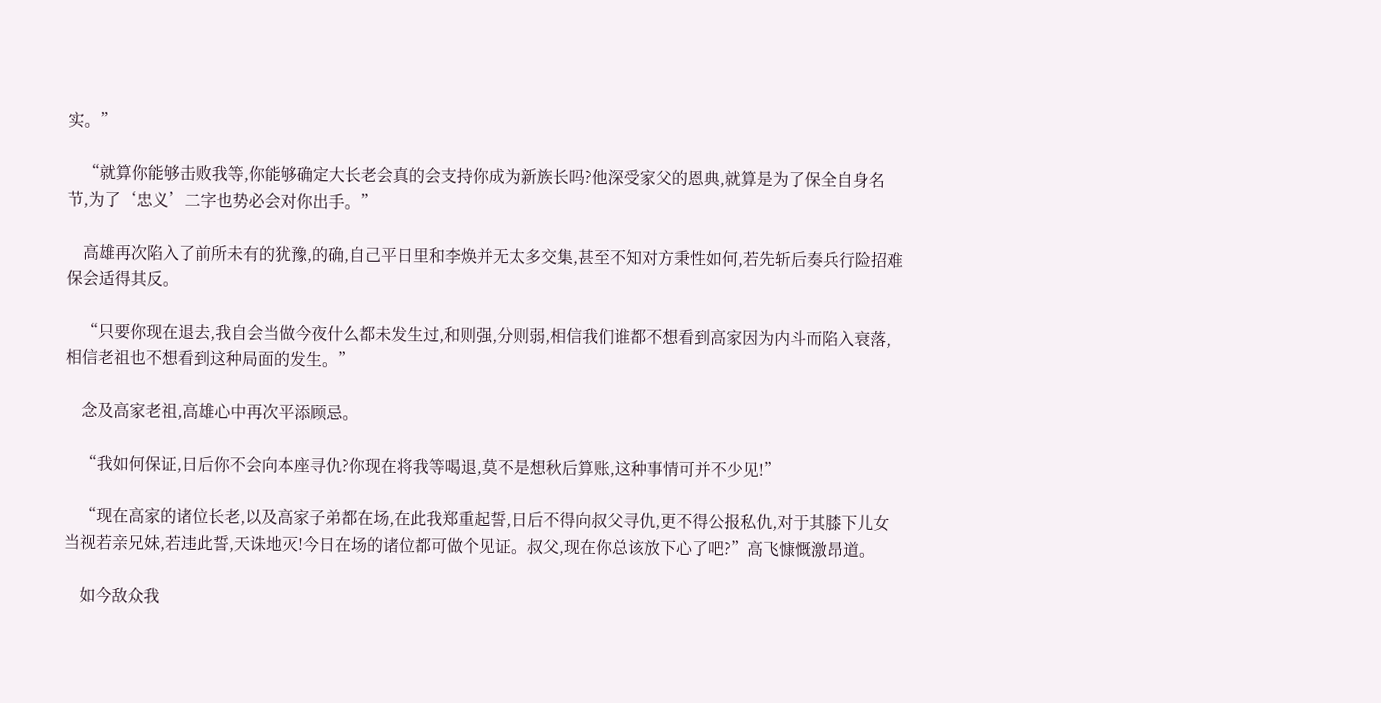实。”

    “就算你能够击败我等,你能够确定大长老会真的会支持你成为新族长吗?他深受家父的恩典,就算是为了保全自身名节,为了‘忠义’二字也势必会对你出手。”

    高雄再次陷入了前所未有的犹豫,的确,自己平日里和李焕并无太多交集,甚至不知对方秉性如何,若先斩后奏兵行险招难保会适得其反。

    “只要你现在退去,我自会当做今夜什么都未发生过,和则强,分则弱,相信我们谁都不想看到高家因为内斗而陷入衰落,相信老祖也不想看到这种局面的发生。”

    念及高家老祖,高雄心中再次平添顾忌。

    “我如何保证,日后你不会向本座寻仇?你现在将我等喝退,莫不是想秋后算账,这种事情可并不少见!”

    “现在高家的诸位长老,以及高家子弟都在场,在此我郑重起誓,日后不得向叔父寻仇,更不得公报私仇,对于其膝下儿女当视若亲兄妹,若违此誓,天诛地灭!今日在场的诸位都可做个见证。叔父,现在你总该放下心了吧?”高飞慷慨激昂道。

    如今敌众我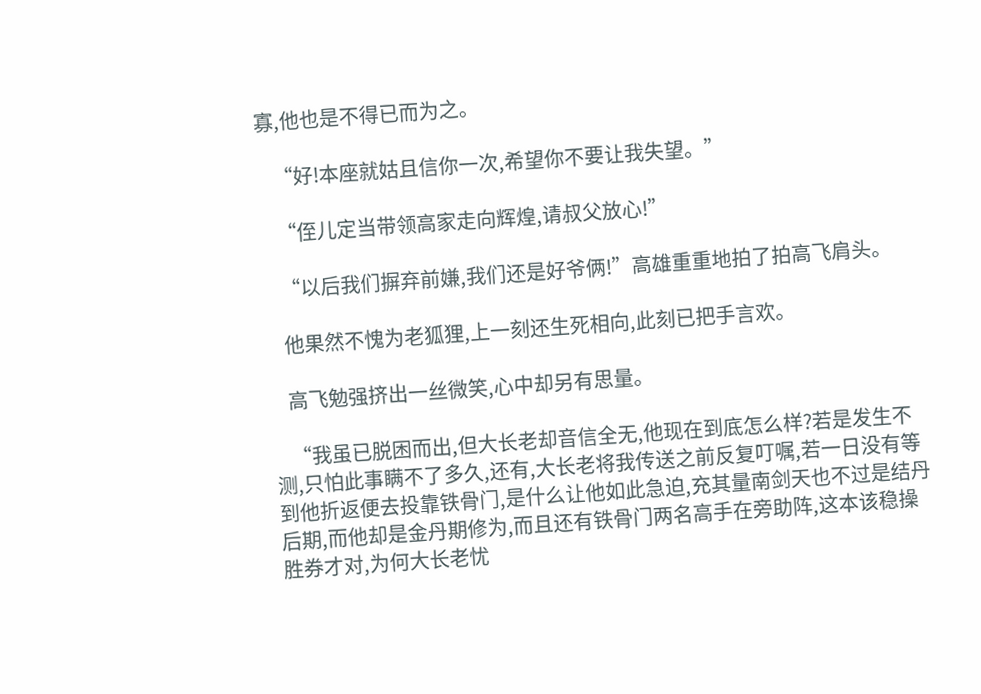寡,他也是不得已而为之。

    “好!本座就姑且信你一次,希望你不要让我失望。”

    “侄儿定当带领高家走向辉煌,请叔父放心!”

    “以后我们摒弃前嫌,我们还是好爷俩!”高雄重重地拍了拍高飞肩头。

    他果然不愧为老狐狸,上一刻还生死相向,此刻已把手言欢。

    高飞勉强挤出一丝微笑,心中却另有思量。

    “我虽已脱困而出,但大长老却音信全无,他现在到底怎么样?若是发生不测,只怕此事瞒不了多久,还有,大长老将我传送之前反复叮嘱,若一日没有等到他折返便去投靠铁骨门,是什么让他如此急迫,充其量南剑天也不过是结丹后期,而他却是金丹期修为,而且还有铁骨门两名高手在旁助阵,这本该稳操胜券才对,为何大长老忧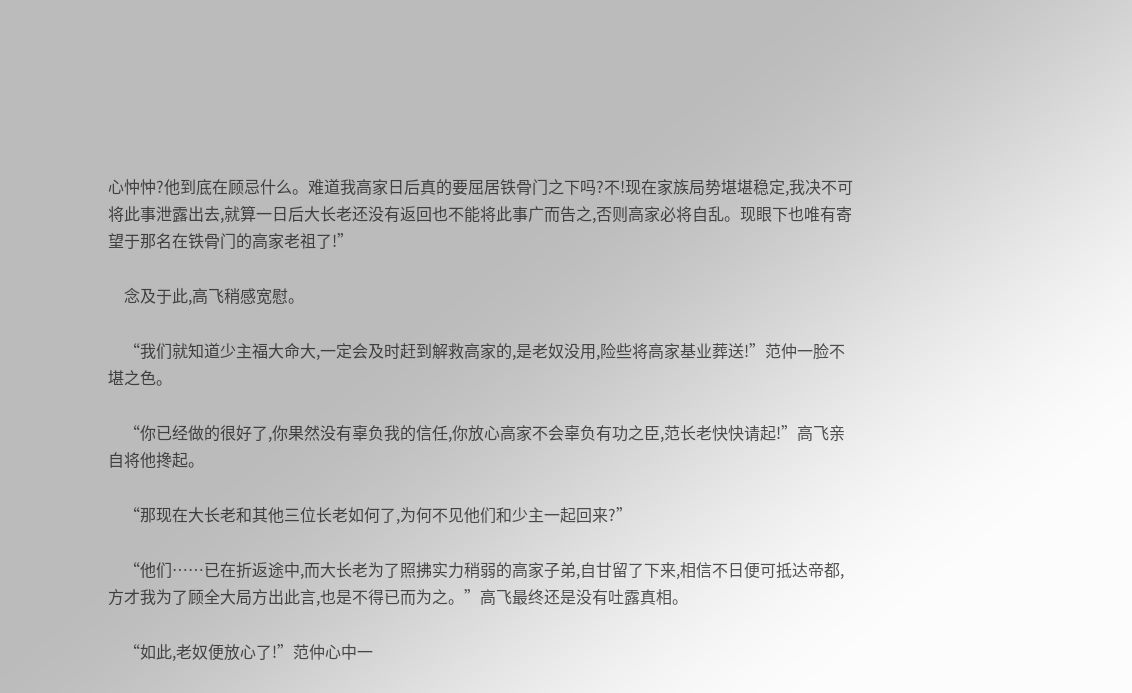心忡忡?他到底在顾忌什么。难道我高家日后真的要屈居铁骨门之下吗?不!现在家族局势堪堪稳定,我决不可将此事泄露出去,就算一日后大长老还没有返回也不能将此事广而告之,否则高家必将自乱。现眼下也唯有寄望于那名在铁骨门的高家老祖了!”

    念及于此,高飞稍感宽慰。

    “我们就知道少主福大命大,一定会及时赶到解救高家的,是老奴没用,险些将高家基业葬送!”范仲一脸不堪之色。

    “你已经做的很好了,你果然没有辜负我的信任,你放心高家不会辜负有功之臣,范长老快快请起!”高飞亲自将他搀起。

    “那现在大长老和其他三位长老如何了,为何不见他们和少主一起回来?”

    “他们……已在折返途中,而大长老为了照拂实力稍弱的高家子弟,自甘留了下来,相信不日便可抵达帝都,方才我为了顾全大局方出此言,也是不得已而为之。”高飞最终还是没有吐露真相。

    “如此,老奴便放心了!”范仲心中一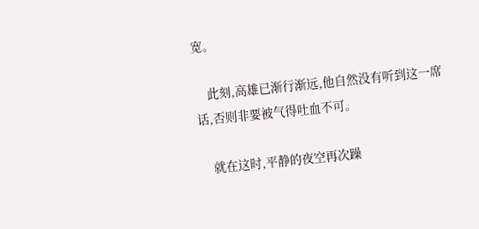宽。

    此刻,高雄已渐行渐远,他自然没有听到这一席话,否则非要被气得吐血不可。

    就在这时,平静的夜空再次躁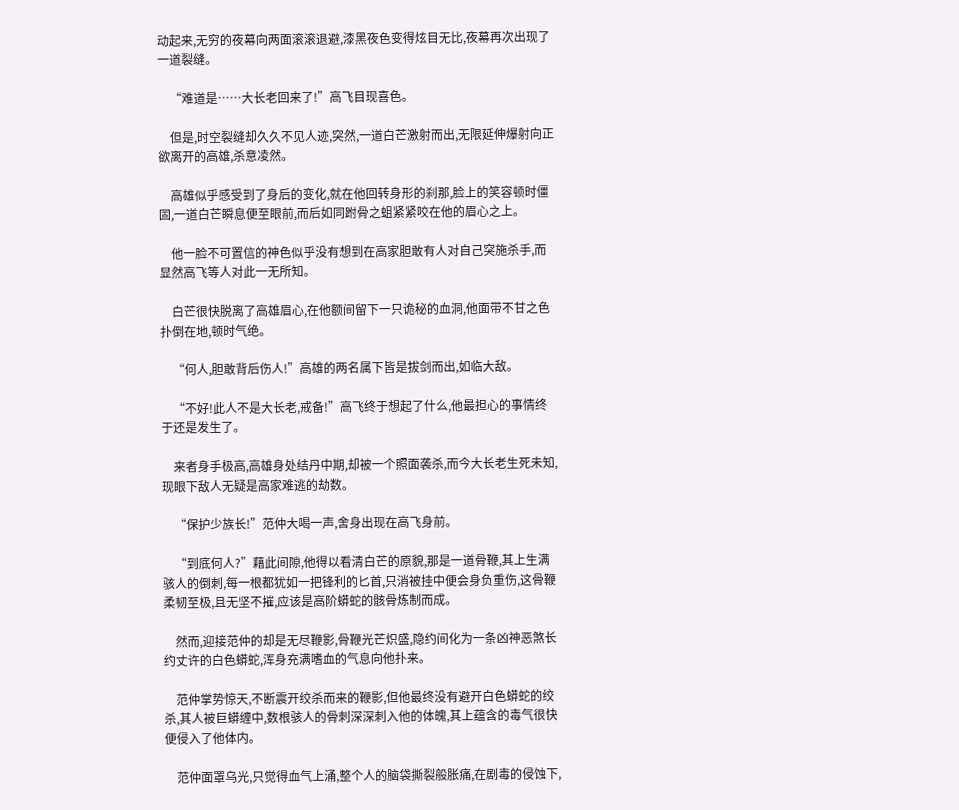动起来,无穷的夜幕向两面滚滚退避,漆黑夜色变得炫目无比,夜幕再次出现了一道裂缝。

    “难道是……大长老回来了!”高飞目现喜色。

    但是,时空裂缝却久久不见人迹,突然,一道白芒激射而出,无限延伸爆射向正欲离开的高雄,杀意凌然。

    高雄似乎感受到了身后的变化,就在他回转身形的刹那,脸上的笑容顿时僵固,一道白芒瞬息便至眼前,而后如同跗骨之蛆紧紧咬在他的眉心之上。

    他一脸不可置信的神色似乎没有想到在高家胆敢有人对自己突施杀手,而显然高飞等人对此一无所知。

    白芒很快脱离了高雄眉心,在他额间留下一只诡秘的血洞,他面带不甘之色扑倒在地,顿时气绝。

    “何人,胆敢背后伤人!”高雄的两名属下皆是拔剑而出,如临大敌。

    “不好!此人不是大长老,戒备!”高飞终于想起了什么,他最担心的事情终于还是发生了。

    来者身手极高,高雄身处结丹中期,却被一个照面袭杀,而今大长老生死未知,现眼下敌人无疑是高家难逃的劫数。

    “保护少族长!”范仲大喝一声,舍身出现在高飞身前。

    “到底何人?”藉此间隙,他得以看清白芒的原貌,那是一道骨鞭,其上生满骇人的倒刺,每一根都犹如一把锋利的匕首,只消被挂中便会身负重伤,这骨鞭柔韧至极,且无坚不摧,应该是高阶蟒蛇的骸骨炼制而成。

    然而,迎接范仲的却是无尽鞭影,骨鞭光芒炽盛,隐约间化为一条凶神恶煞长约丈许的白色蟒蛇,浑身充满嗜血的气息向他扑来。

    范仲掌势惊天,不断震开绞杀而来的鞭影,但他最终没有避开白色蟒蛇的绞杀,其人被巨蟒缠中,数根骇人的骨刺深深刺入他的体魄,其上蕴含的毒气很快便侵入了他体内。

    范仲面罩乌光,只觉得血气上涌,整个人的脑袋撕裂般胀痛,在剧毒的侵蚀下,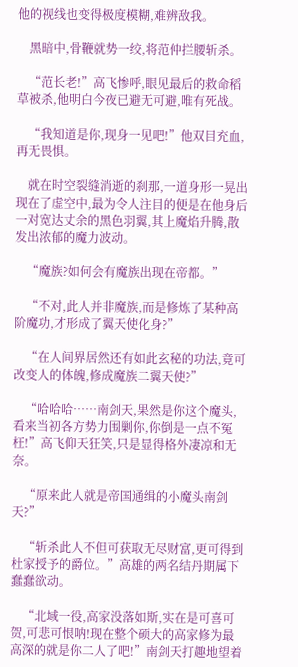他的视线也变得极度模糊,难辨敌我。

    黑暗中,骨鞭就势一绞,将范仲拦腰斩杀。

    “范长老!”高飞惨呼,眼见最后的救命稻草被杀,他明白今夜已避无可避,唯有死战。

    “我知道是你,现身一见吧!”他双目充血,再无畏惧。

    就在时空裂缝消逝的刹那,一道身形一晃出现在了虚空中,最为令人注目的便是在他身后一对宽达丈余的黑色羽翼,其上魔焰升腾,散发出浓郁的魔力波动。

    “魔族?如何会有魔族出现在帝都。”

    “不对,此人并非魔族,而是修炼了某种高阶魔功,才形成了翼天使化身?”

    “在人间界居然还有如此玄秘的功法,竟可改变人的体魄,修成魔族二翼天使?”

    “哈哈哈……南剑天,果然是你这个魔头,看来当初各方势力围剿你,你倒是一点不冤枉!”高飞仰天狂笑,只是显得格外凄凉和无奈。

    “原来此人就是帝国通缉的小魔头南剑天?”

    “斩杀此人不但可获取无尽财富,更可得到杜家授予的爵位。”高雄的两名结丹期属下蠢蠢欲动。

    “北域一役,高家没落如斯,实在是可喜可贺,可悲可恨呐!现在整个硕大的高家修为最高深的就是你二人了吧!”南剑天打趣地望着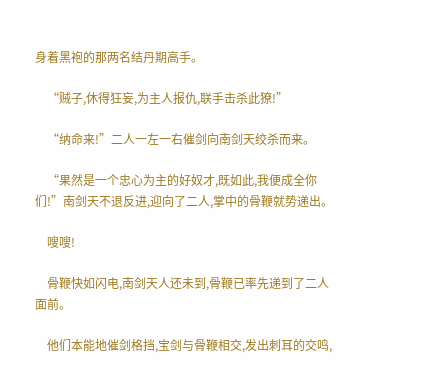身着黑袍的那两名结丹期高手。

    “贼子,休得狂妄,为主人报仇,联手击杀此獠!”

    “纳命来!”二人一左一右催剑向南剑天绞杀而来。

    “果然是一个忠心为主的好奴才,既如此,我便成全你们!”南剑天不退反进,迎向了二人,掌中的骨鞭就势递出。

    嗖嗖!

    骨鞭快如闪电,南剑天人还未到,骨鞭已率先递到了二人面前。

    他们本能地催剑格挡,宝剑与骨鞭相交,发出刺耳的交鸣,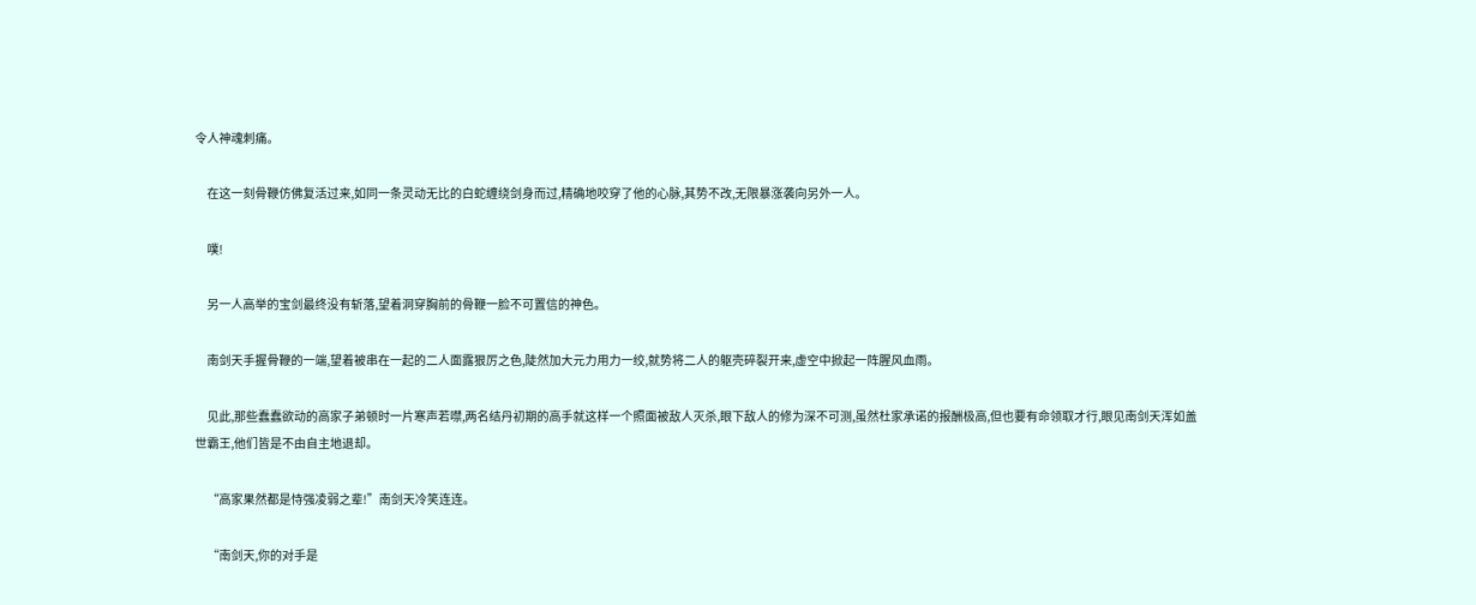令人神魂刺痛。

    在这一刻骨鞭仿佛复活过来,如同一条灵动无比的白蛇缠绕剑身而过,精确地咬穿了他的心脉,其势不改,无限暴涨袭向另外一人。

    噗!

    另一人高举的宝剑最终没有斩落,望着洞穿胸前的骨鞭一脸不可置信的神色。

    南剑天手握骨鞭的一端,望着被串在一起的二人面露狠厉之色,陡然加大元力用力一绞,就势将二人的躯壳碎裂开来,虚空中掀起一阵腥风血雨。

    见此,那些蠢蠢欲动的高家子弟顿时一片寒声若噤,两名结丹初期的高手就这样一个照面被敌人灭杀,眼下敌人的修为深不可测,虽然杜家承诺的报酬极高,但也要有命领取才行,眼见南剑天浑如盖世霸王,他们皆是不由自主地退却。

    “高家果然都是恃强凌弱之辈!”南剑天冷笑连连。

    “南剑天,你的对手是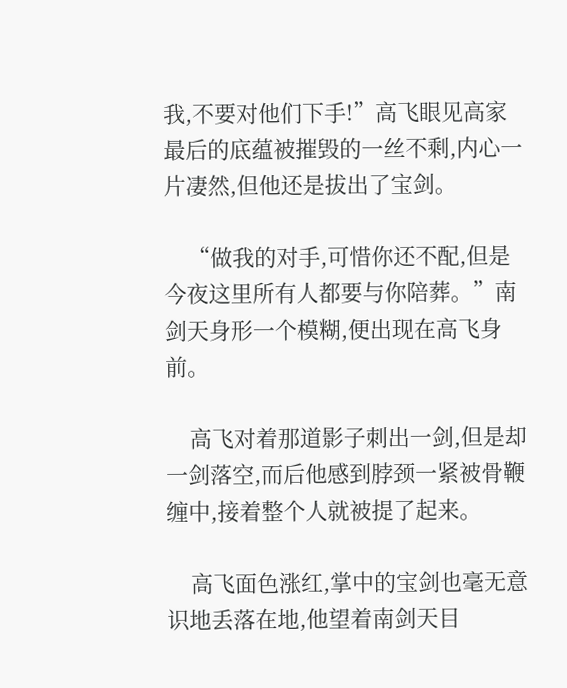我,不要对他们下手!”高飞眼见高家最后的底蕴被摧毁的一丝不剩,内心一片凄然,但他还是拔出了宝剑。

    “做我的对手,可惜你还不配,但是今夜这里所有人都要与你陪葬。”南剑天身形一个模糊,便出现在高飞身前。

    高飞对着那道影子刺出一剑,但是却一剑落空,而后他感到脖颈一紧被骨鞭缠中,接着整个人就被提了起来。

    高飞面色涨红,掌中的宝剑也毫无意识地丢落在地,他望着南剑天目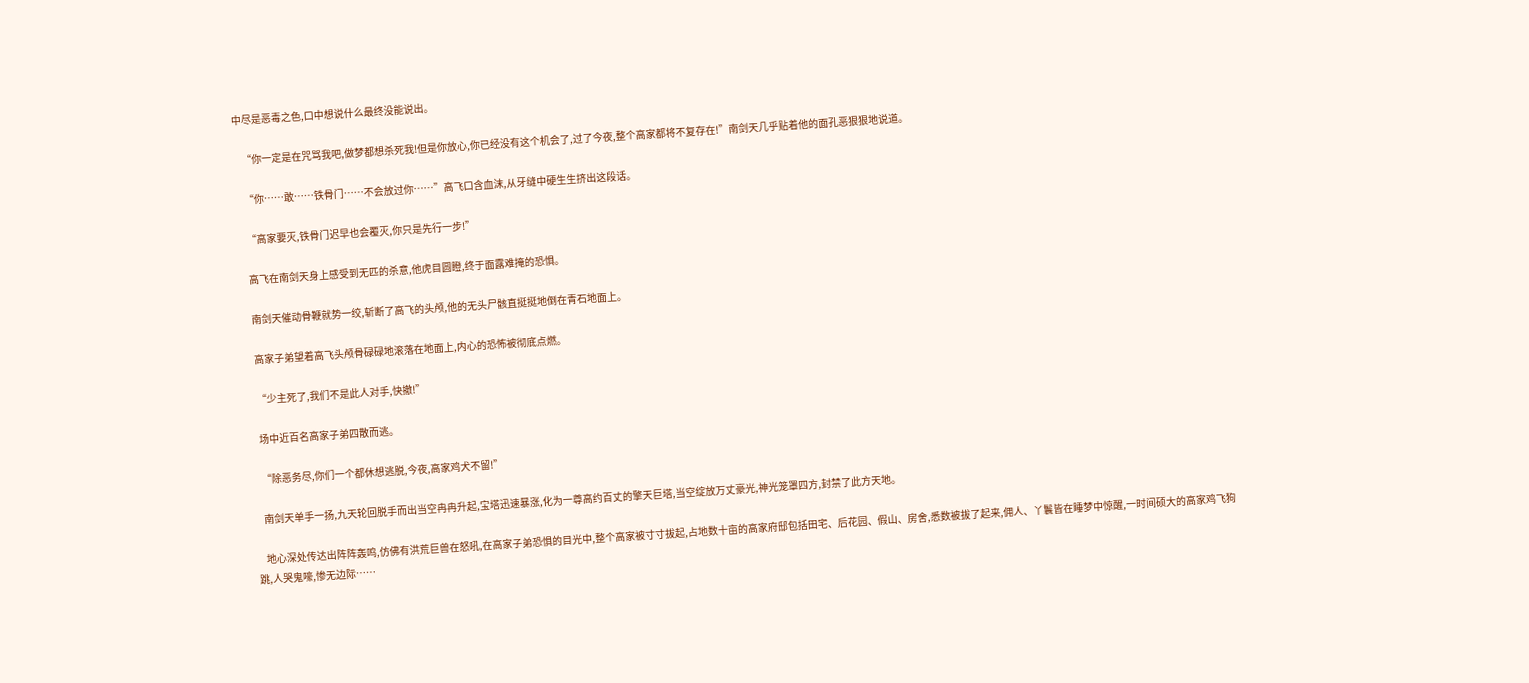中尽是恶毒之色,口中想说什么最终没能说出。

    “你一定是在咒骂我吧,做梦都想杀死我!但是你放心,你已经没有这个机会了,过了今夜,整个高家都将不复存在!”南剑天几乎贴着他的面孔恶狠狠地说道。

    “你……敢……铁骨门……不会放过你……”高飞口含血沫,从牙缝中硬生生挤出这段话。

    “高家要灭,铁骨门迟早也会覆灭,你只是先行一步!”

    高飞在南剑天身上感受到无匹的杀意,他虎目圆瞪,终于面露难掩的恐惧。

    南剑天催动骨鞭就势一绞,斩断了高飞的头颅,他的无头尸骸直挺挺地倒在青石地面上。

    高家子弟望着高飞头颅骨碌碌地滚落在地面上,内心的恐怖被彻底点燃。

    “少主死了,我们不是此人对手,快撤!”

    场中近百名高家子弟四散而逃。

    “除恶务尽,你们一个都休想逃脱,今夜,高家鸡犬不留!”

    南剑天单手一扬,九天轮回脱手而出当空冉冉升起,宝塔迅速暴涨,化为一尊高约百丈的擎天巨塔,当空绽放万丈豪光,神光笼罩四方,封禁了此方天地。

    地心深处传达出阵阵轰鸣,仿佛有洪荒巨兽在怒吼,在高家子弟恐惧的目光中,整个高家被寸寸拔起,占地数十亩的高家府邸包括田宅、后花园、假山、房舍,悉数被拔了起来,佣人、丫鬟皆在睡梦中惊醒,一时间硕大的高家鸡飞狗跳,人哭鬼嚎,惨无边际……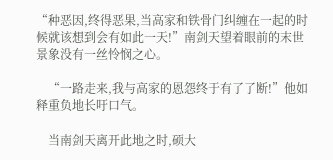“种恶因,终得恶果,当高家和铁骨门纠缠在一起的时候就该想到会有如此一天!”南剑天望着眼前的末世景象没有一丝怜悯之心。

    “一路走来,我与高家的恩怨终于有了了断!”他如释重负地长吁口气。

    当南剑天离开此地之时,硕大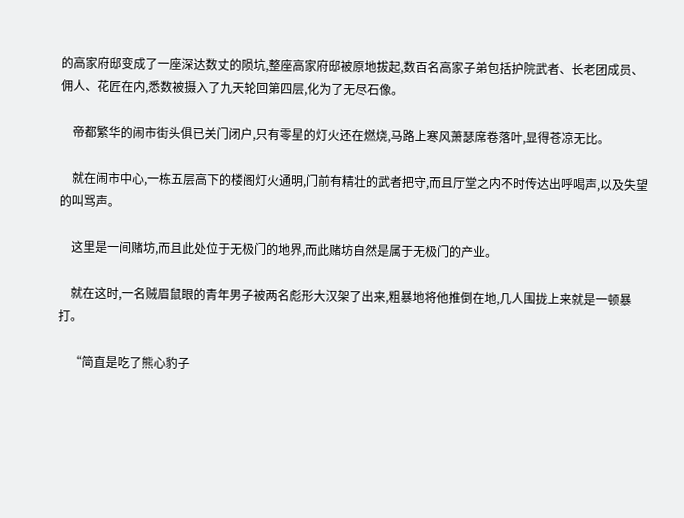的高家府邸变成了一座深达数丈的陨坑,整座高家府邸被原地拔起,数百名高家子弟包括护院武者、长老团成员、佣人、花匠在内,悉数被摄入了九天轮回第四层,化为了无尽石像。

    帝都繁华的闹市街头俱已关门闭户,只有零星的灯火还在燃烧,马路上寒风萧瑟席卷落叶,显得苍凉无比。

    就在闹市中心,一栋五层高下的楼阁灯火通明,门前有精壮的武者把守,而且厅堂之内不时传达出呼喝声,以及失望的叫骂声。

    这里是一间赌坊,而且此处位于无极门的地界,而此赌坊自然是属于无极门的产业。

    就在这时,一名贼眉鼠眼的青年男子被两名彪形大汉架了出来,粗暴地将他推倒在地,几人围拢上来就是一顿暴打。

    “简直是吃了熊心豹子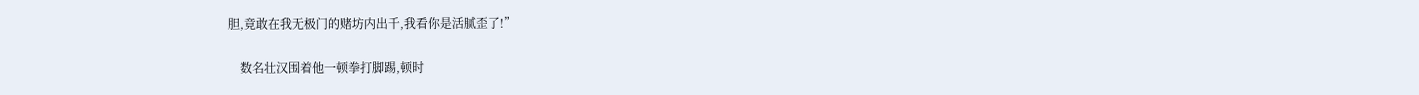胆,竟敢在我无极门的赌坊内出千,我看你是活腻歪了!”

    数名壮汉围着他一顿拳打脚踢,顿时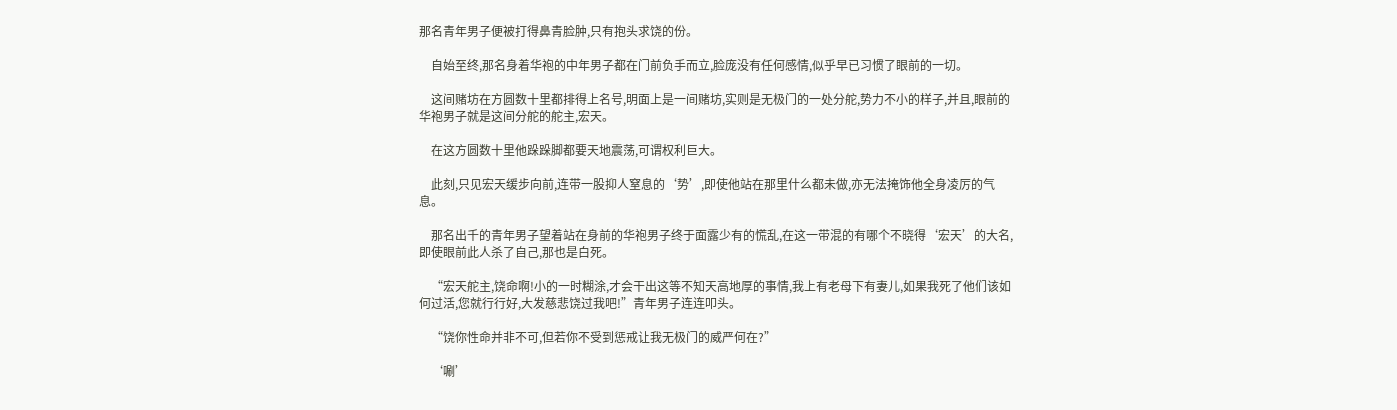那名青年男子便被打得鼻青脸肿,只有抱头求饶的份。

    自始至终,那名身着华袍的中年男子都在门前负手而立,脸庞没有任何感情,似乎早已习惯了眼前的一切。

    这间赌坊在方圆数十里都排得上名号,明面上是一间赌坊,实则是无极门的一处分舵,势力不小的样子,并且,眼前的华袍男子就是这间分舵的舵主,宏天。

    在这方圆数十里他跺跺脚都要天地震荡,可谓权利巨大。

    此刻,只见宏天缓步向前,连带一股抑人窒息的‘势’,即使他站在那里什么都未做,亦无法掩饰他全身凌厉的气息。

    那名出千的青年男子望着站在身前的华袍男子终于面露少有的慌乱,在这一带混的有哪个不晓得‘宏天’的大名,即使眼前此人杀了自己,那也是白死。

    “宏天舵主,饶命啊!小的一时糊涂,才会干出这等不知天高地厚的事情,我上有老母下有妻儿,如果我死了他们该如何过活,您就行行好,大发慈悲饶过我吧!”青年男子连连叩头。

    “饶你性命并非不可,但若你不受到惩戒让我无极门的威严何在?”

    ‘唰’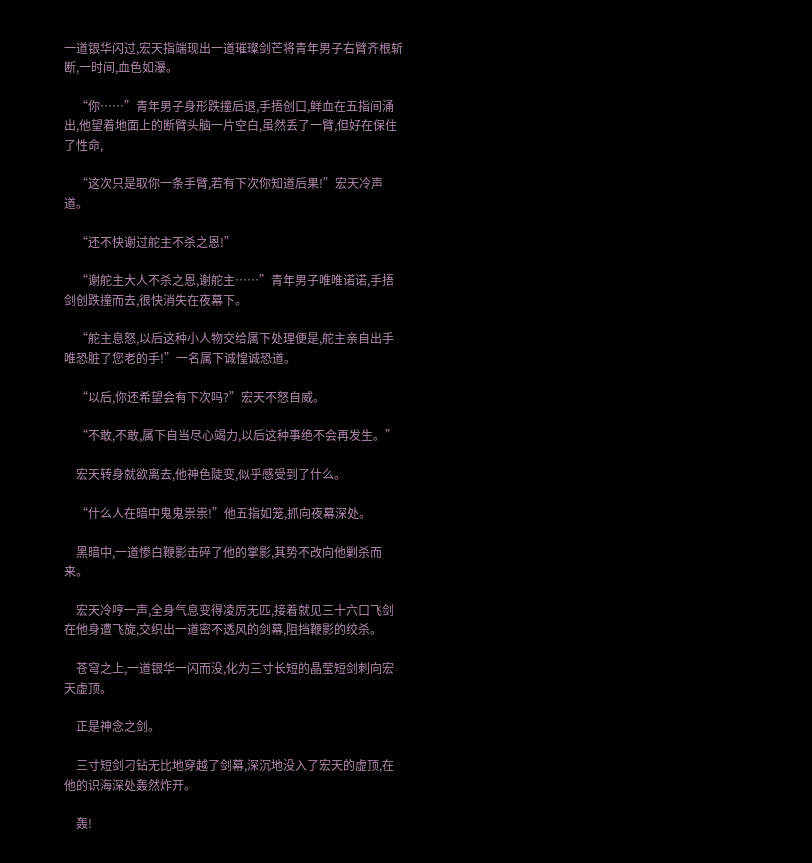一道银华闪过,宏天指端现出一道璀璨剑芒将青年男子右臂齐根斩断,一时间,血色如瀑。

    “你……”青年男子身形跌撞后退,手捂创口,鲜血在五指间涌出,他望着地面上的断臂头脑一片空白,虽然丢了一臂,但好在保住了性命,

    “这次只是取你一条手臂,若有下次你知道后果!”宏天冷声道。

    “还不快谢过舵主不杀之恩!”

    “谢舵主大人不杀之恩,谢舵主……”青年男子唯唯诺诺,手捂剑创跌撞而去,很快消失在夜幕下。

    “舵主息怒,以后这种小人物交给属下处理便是,舵主亲自出手唯恐脏了您老的手!”一名属下诚惶诚恐道。

    “以后,你还希望会有下次吗?”宏天不怒自威。

    “不敢,不敢,属下自当尽心竭力,以后这种事绝不会再发生。”

    宏天转身就欲离去,他神色陡变,似乎感受到了什么。

    “什么人在暗中鬼鬼祟祟!”他五指如笼,抓向夜幕深处。

    黑暗中,一道惨白鞭影击碎了他的掌影,其势不改向他剿杀而来。

    宏天冷哼一声,全身气息变得凌厉无匹,接着就见三十六口飞剑在他身遭飞旋,交织出一道密不透风的剑幕,阻挡鞭影的绞杀。

    苍穹之上,一道银华一闪而没,化为三寸长短的晶莹短剑刺向宏天虚顶。

    正是神念之剑。

    三寸短剑刁钻无比地穿越了剑幕,深沉地没入了宏天的虚顶,在他的识海深处轰然炸开。

    轰!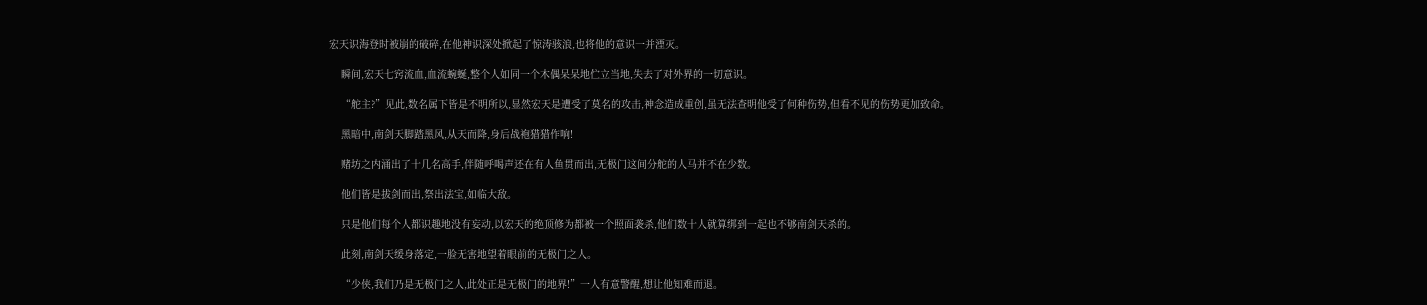宏天识海登时被崩的破碎,在他神识深处掀起了惊涛骇浪,也将他的意识一并湮灭。

    瞬间,宏天七窍流血,血流蜿蜒,整个人如同一个木偶呆呆地伫立当地,失去了对外界的一切意识。

    “舵主?”见此,数名属下皆是不明所以,显然宏天是遭受了莫名的攻击,神念造成重创,虽无法查明他受了何种伤势,但看不见的伤势更加致命。

    黑暗中,南剑天脚踏黑风,从天而降,身后战袍猎猎作响!

    赌坊之内涌出了十几名高手,伴随呼喝声还在有人鱼贯而出,无极门这间分舵的人马并不在少数。

    他们皆是拔剑而出,祭出法宝,如临大敌。

    只是他们每个人都识趣地没有妄动,以宏天的绝顶修为都被一个照面袭杀,他们数十人就算绑到一起也不够南剑天杀的。

    此刻,南剑天缓身落定,一脸无害地望着眼前的无极门之人。

    “少侠,我们乃是无极门之人,此处正是无极门的地界!”一人有意警醒,想让他知难而退。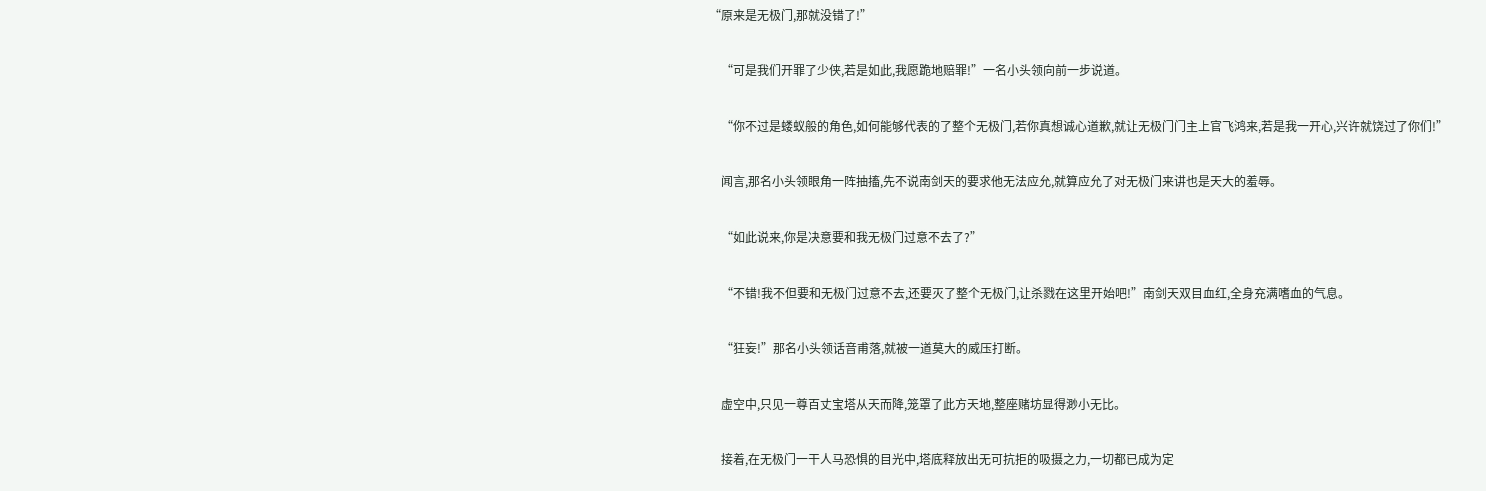“原来是无极门,那就没错了!”

    “可是我们开罪了少侠,若是如此,我愿跪地赔罪!”一名小头领向前一步说道。

    “你不过是蝼蚁般的角色,如何能够代表的了整个无极门,若你真想诚心道歉,就让无极门门主上官飞鸿来,若是我一开心,兴许就饶过了你们!”

    闻言,那名小头领眼角一阵抽搐,先不说南剑天的要求他无法应允,就算应允了对无极门来讲也是天大的羞辱。

    “如此说来,你是决意要和我无极门过意不去了?”

    “不错!我不但要和无极门过意不去,还要灭了整个无极门,让杀戮在这里开始吧!”南剑天双目血红,全身充满嗜血的气息。

    “狂妄!”那名小头领话音甫落,就被一道莫大的威压打断。

    虚空中,只见一尊百丈宝塔从天而降,笼罩了此方天地,整座赌坊显得渺小无比。

    接着,在无极门一干人马恐惧的目光中,塔底释放出无可抗拒的吸摄之力,一切都已成为定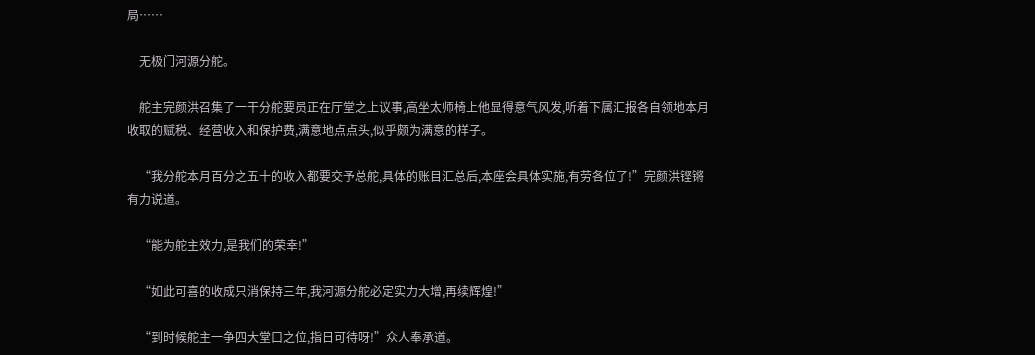局……

    无极门河源分舵。

    舵主完颜洪召集了一干分舵要员正在厅堂之上议事,高坐太师椅上他显得意气风发,听着下属汇报各自领地本月收取的赋税、经营收入和保护费,满意地点点头,似乎颇为满意的样子。

    “我分舵本月百分之五十的收入都要交予总舵,具体的账目汇总后,本座会具体实施,有劳各位了!”完颜洪铿锵有力说道。

    “能为舵主效力,是我们的荣幸!”

    “如此可喜的收成只消保持三年,我河源分舵必定实力大增,再续辉煌!”

    “到时候舵主一争四大堂口之位,指日可待呀!”众人奉承道。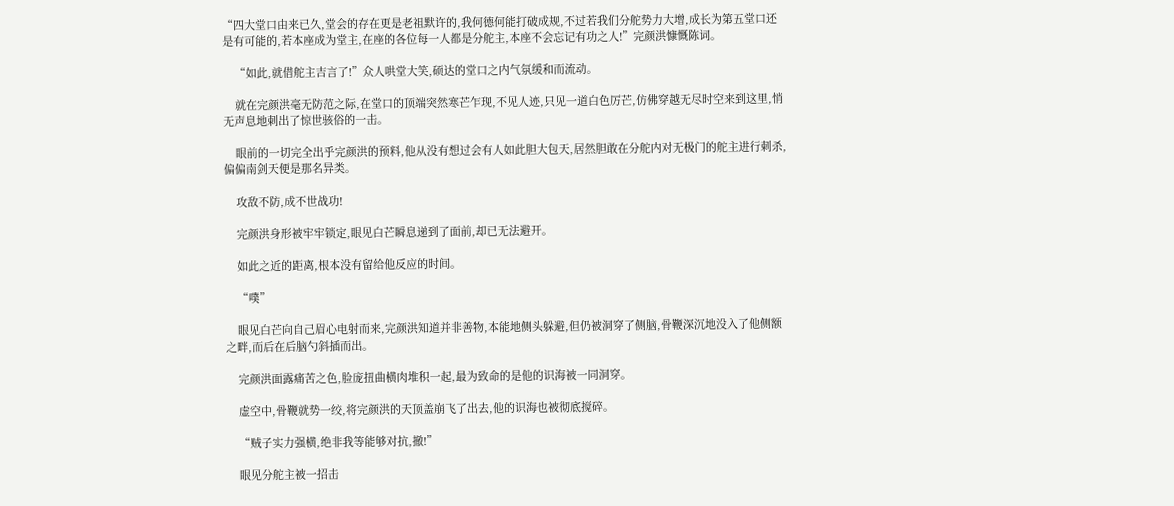“四大堂口由来已久,堂会的存在更是老祖默许的,我何德何能打破成规,不过若我们分舵势力大增,成长为第五堂口还是有可能的,若本座成为堂主,在座的各位每一人都是分舵主,本座不会忘记有功之人!”完颜洪慷慨陈词。

    “如此,就借舵主吉言了!”众人哄堂大笑,硕达的堂口之内气氛缓和而流动。

    就在完颜洪毫无防范之际,在堂口的顶端突然寒芒乍现,不见人迹,只见一道白色厉芒,仿佛穿越无尽时空来到这里,悄无声息地刺出了惊世骇俗的一击。

    眼前的一切完全出乎完颜洪的预料,他从没有想过会有人如此胆大包天,居然胆敢在分舵内对无极门的舵主进行刺杀,偏偏南剑天便是那名异类。

    攻敌不防,成不世战功!

    完颜洪身形被牢牢锁定,眼见白芒瞬息递到了面前,却已无法避开。

    如此之近的距离,根本没有留给他反应的时间。

    “噗”

    眼见白芒向自己眉心电射而来,完颜洪知道并非善物,本能地侧头躲避,但仍被洞穿了侧脑,骨鞭深沉地没入了他侧额之畔,而后在后脑勺斜插而出。

    完颜洪面露痛苦之色,脸庞扭曲横肉堆积一起,最为致命的是他的识海被一同洞穿。

    虚空中,骨鞭就势一绞,将完颜洪的天顶盖崩飞了出去,他的识海也被彻底搅碎。

    “贼子实力强横,绝非我等能够对抗,撤!”

    眼见分舵主被一招击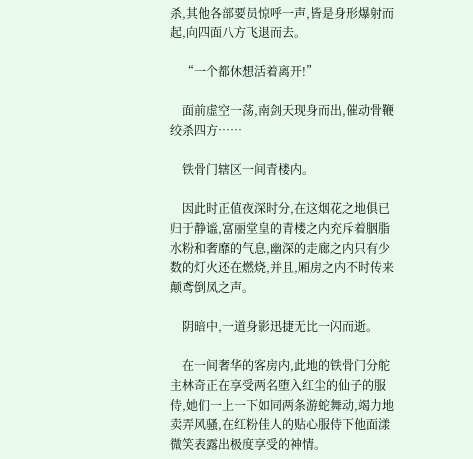杀,其他各部要员惊呼一声,皆是身形爆射而起,向四面八方飞退而去。

    “一个都休想活着离开!”

    面前虚空一荡,南剑天现身而出,催动骨鞭绞杀四方……

    铁骨门辖区一间青楼内。

    因此时正值夜深时分,在这烟花之地俱已归于静谧,富丽堂皇的青楼之内充斥着胭脂水粉和奢靡的气息,幽深的走廊之内只有少数的灯火还在燃烧,并且,厢房之内不时传来颠鸢倒凤之声。

    阴暗中,一道身影迅捷无比一闪而逝。

    在一间奢华的客房内,此地的铁骨门分舵主林奇正在享受两名堕入红尘的仙子的服侍,她们一上一下如同两条游蛇舞动,竭力地卖弄风骚,在红粉佳人的贴心服侍下他面漾微笑表露出极度享受的神情。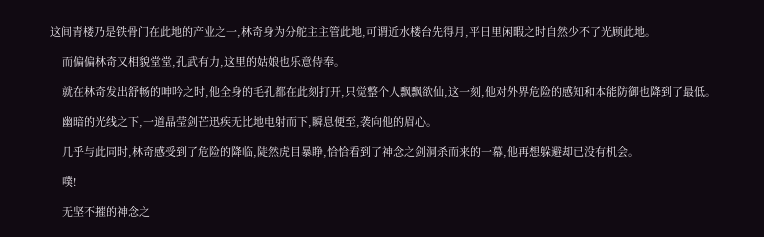这间青楼乃是铁骨门在此地的产业之一,林奇身为分舵主主管此地,可谓近水楼台先得月,平日里闲暇之时自然少不了光顾此地。

    而偏偏林奇又相貌堂堂,孔武有力,这里的姑娘也乐意侍奉。

    就在林奇发出舒畅的呻吟之时,他全身的毛孔都在此刻打开,只觉整个人飘飘欲仙,这一刻,他对外界危险的感知和本能防御也降到了最低。

    幽暗的光线之下,一道晶莹剑芒迅疾无比地电射而下,瞬息便至,袭向他的眉心。

    几乎与此同时,林奇感受到了危险的降临,陡然虎目暴睁,恰恰看到了神念之剑洞杀而来的一幕,他再想躲避却已没有机会。

    噗!

    无坚不摧的神念之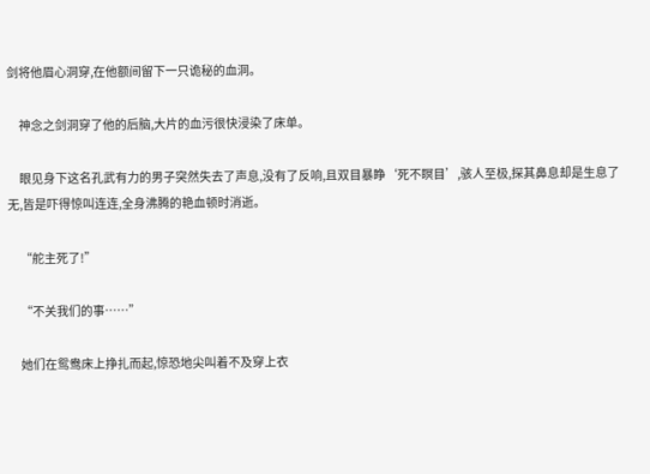剑将他眉心洞穿,在他额间留下一只诡秘的血洞。

    神念之剑洞穿了他的后脑,大片的血污很快浸染了床单。

    眼见身下这名孔武有力的男子突然失去了声息,没有了反响,且双目暴睁‘死不瞑目’,骇人至极,探其鼻息却是生息了无,皆是吓得惊叫连连,全身沸腾的艳血顿时消逝。

    “舵主死了!”

    “不关我们的事……”

    她们在鸳鸯床上挣扎而起,惊恐地尖叫着不及穿上衣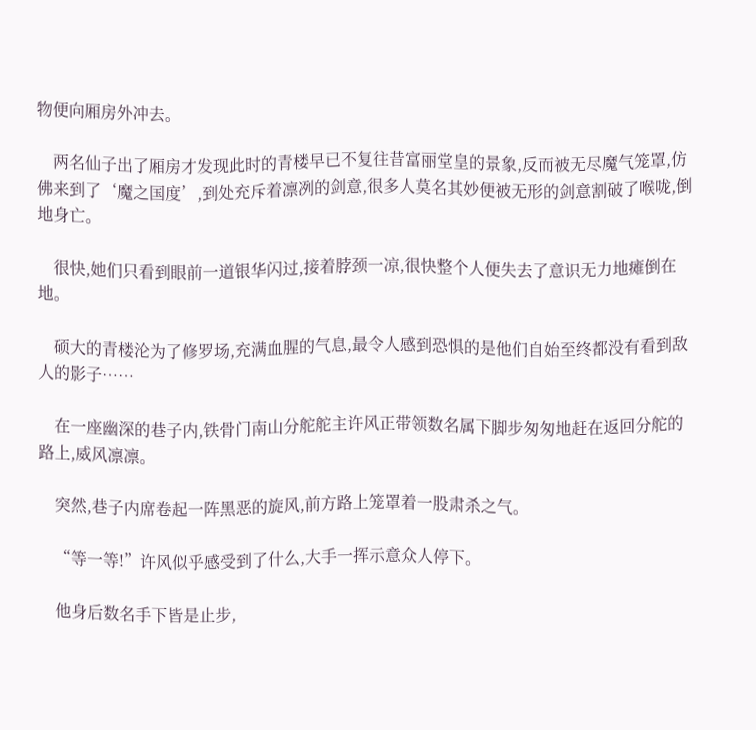物便向厢房外冲去。

    两名仙子出了厢房才发现此时的青楼早已不复往昔富丽堂皇的景象,反而被无尽魔气笼罩,仿佛来到了‘魔之国度’,到处充斥着凛冽的剑意,很多人莫名其妙便被无形的剑意割破了喉咙,倒地身亡。

    很快,她们只看到眼前一道银华闪过,接着脖颈一凉,很快整个人便失去了意识无力地瘫倒在地。

    硕大的青楼沦为了修罗场,充满血腥的气息,最令人感到恐惧的是他们自始至终都没有看到敌人的影子……

    在一座幽深的巷子内,铁骨门南山分舵舵主许风正带领数名属下脚步匆匆地赶在返回分舵的路上,威风凛凛。

    突然,巷子内席卷起一阵黑恶的旋风,前方路上笼罩着一股肃杀之气。

    “等一等!”许风似乎感受到了什么,大手一挥示意众人停下。

    他身后数名手下皆是止步,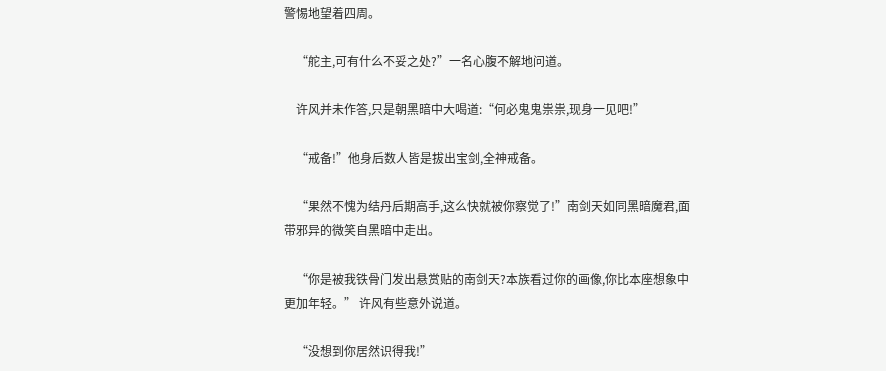警惕地望着四周。

    “舵主,可有什么不妥之处?”一名心腹不解地问道。

    许风并未作答,只是朝黑暗中大喝道:“何必鬼鬼祟祟,现身一见吧!”

    “戒备!”他身后数人皆是拔出宝剑,全神戒备。

    “果然不愧为结丹后期高手,这么快就被你察觉了!”南剑天如同黑暗魔君,面带邪异的微笑自黑暗中走出。

    “你是被我铁骨门发出悬赏贴的南剑天?本族看过你的画像,你比本座想象中更加年轻。” 许风有些意外说道。

    “没想到你居然识得我!”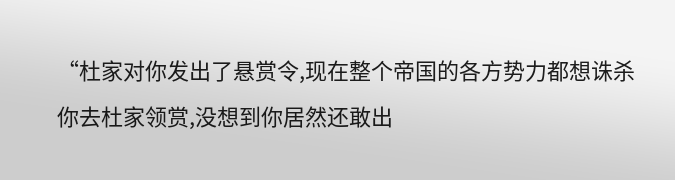“杜家对你发出了悬赏令,现在整个帝国的各方势力都想诛杀你去杜家领赏,没想到你居然还敢出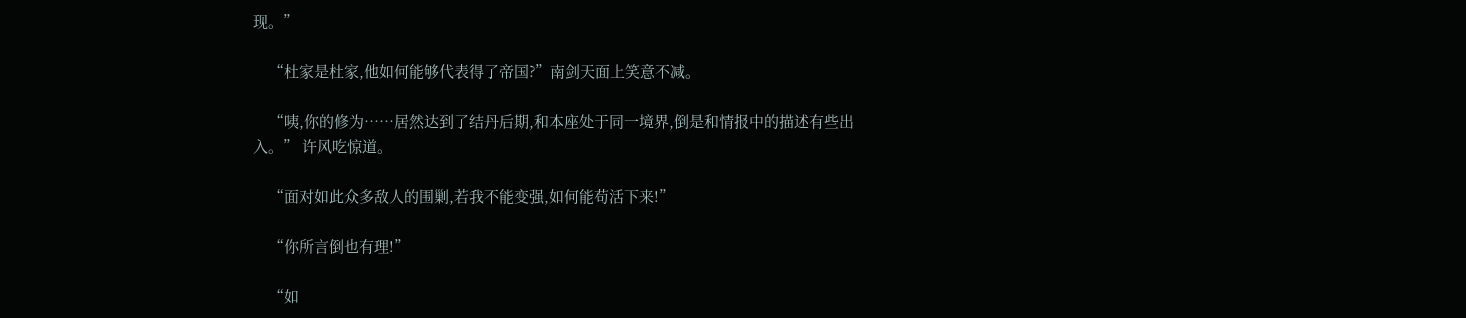现。”

    “杜家是杜家,他如何能够代表得了帝国?”南剑天面上笑意不减。

    “咦,你的修为……居然达到了结丹后期,和本座处于同一境界,倒是和情报中的描述有些出入。” 许风吃惊道。

    “面对如此众多敌人的围剿,若我不能变强,如何能苟活下来!”

    “你所言倒也有理!”

    “如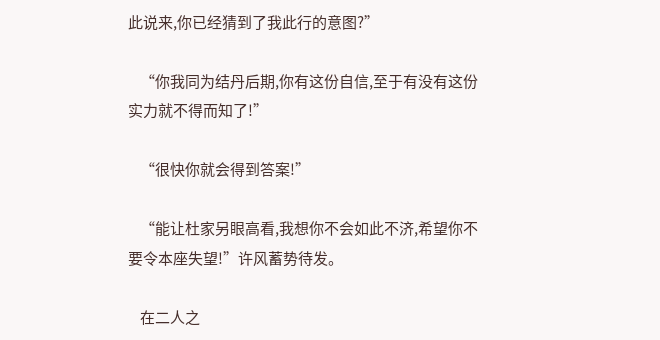此说来,你已经猜到了我此行的意图?”

    “你我同为结丹后期,你有这份自信,至于有没有这份实力就不得而知了!”

    “很快你就会得到答案!”

    “能让杜家另眼高看,我想你不会如此不济,希望你不要令本座失望!”许风蓄势待发。

    在二人之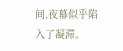间,夜幕似乎陷入了凝滞。